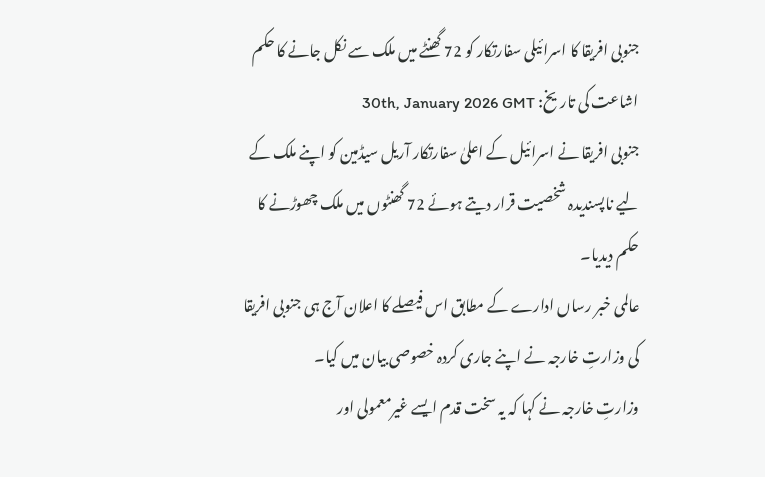جنوبی افریقا کا اسرائیلی سفارتکار کو 72 گھنٹے میں ملک سے نکل جانے کا حکم
اشاعت کی تاریخ: 30th, January 2026 GMT
جنوبی افریقا نے اسرائیل کے اعلیٰ سفارتکار آریل سیڈمین کو اپنے ملک کے لیے ناپسندیدہ شخصیت قرار دیتے ہوئے 72 گھنٹوں میں ملک چھوڑنے کا حکم دیدیا۔
عالمی خبر رساں ادارے کے مطابق اس فیصلے کا اعلان آج ہی جنوبی افریقا کی وزارتِ خارجہ نے اپنے جاری کردہ خصوصی بیان میں کیا۔
وزارتِ خارجہ نے کہا کہ یہ سخت قدم ایسے غیرمعمولی اور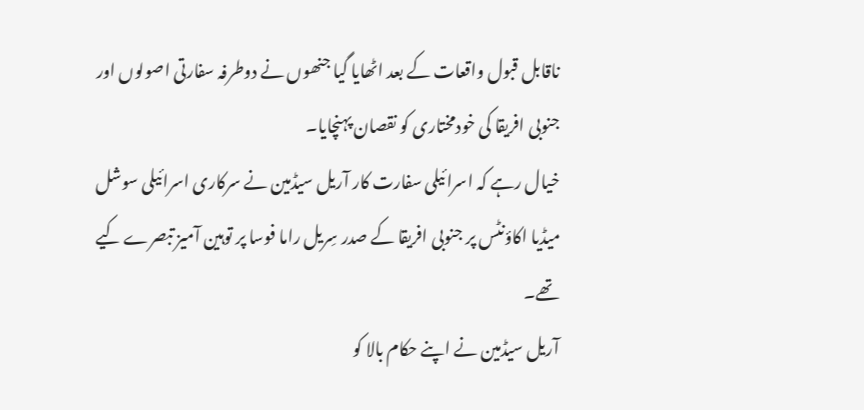ناقابل قبول واقعات کے بعد اٹھایا گیا جنھوں نے دوطرفہ سفارتی اصولوں اور جنوبی افریقا کی خودمختاری کو نقصان پہنچایا۔
خیال رہے کہ اسرائیلی سفارت کار آریل سیڈمین نے سرکاری اسرائیلی سوشل میڈیا اکاؤنٹس پر جنوبی افریقا کے صدر سِریل راما فوسا پر توہین آمیز تبصرے کیے تھے۔
آریل سیڈمین نے اپنے حکام بالا کو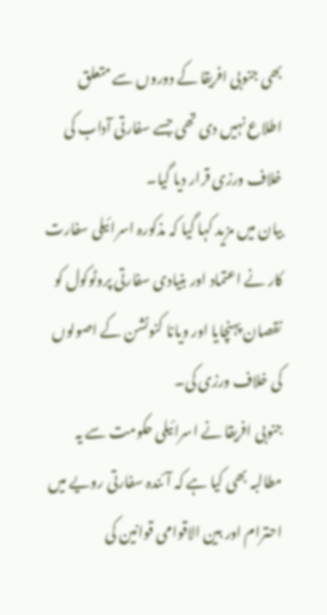بھی جنوبی افریقا کے دوروں سے متعلق اطلاع نہیں دی تھی جسے سفارتی آداب کی خلاف ورزی قرار دیا گیا۔
بیان میں مزید کہا گیا کہ مذکورہ اسرائیلی سفارت کار نے اعتماد اور بنیادی سفارتی پروٹوکول کو نقصان پہنچایا اور ویانا کنونشن کے اصولوں کی خلاف ورزی کی۔
جنوبی افریقا نے اسرائیلی حکومت سے یہ مطالبہ بھی کیا ہے کہ آئندہ سفارتی رویے میں احترام اور بین الاقوامی قوانین کی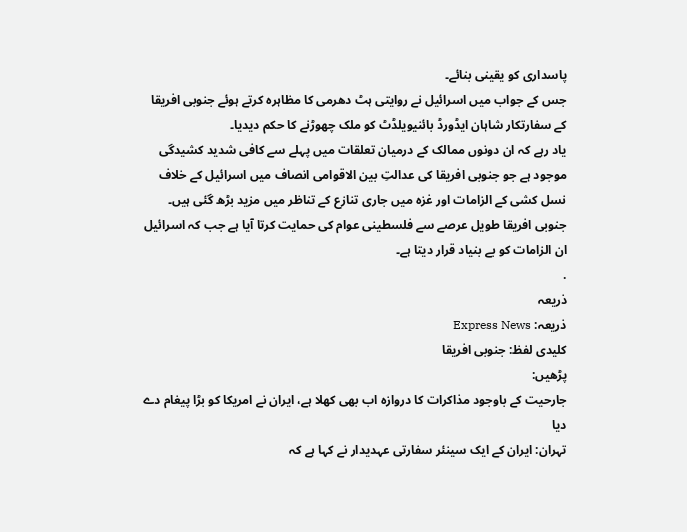پاسداری کو یقینی بنائے۔
جس کے جواب میں اسرائیل نے روایتی ہٹ دھرمی کا مظاہرہ کرتے ہوئے جنوبی افریقا کے سفارتکار شاہان ایڈورڈ بائنیویلڈٹ کو ملک چھوڑنے کا حکم دیدیا۔
یاد رہے کہ ان دونوں ممالک کے درمیان تعلقات میں پہلے سے کافی شدید کشیدگی موجود ہے جو جنوبی افریقا کی عدالتِ بین الاقوامی انصاف میں اسرائیل کے خلاف نسل کشی کے الزامات اور غزہ میں جاری تنازع کے تناظر میں مزید بڑھ گئی ہیں۔
جنوبی افریقا طویل عرصے سے فلسطینی عوام کی حمایت کرتا آیا ہے جب کہ اسرائیل ان الزامات کو بے بنیاد قرار دیتا ہے۔
.
ذریعہ
ذریعہ: Express News
کلیدی لفظ: جنوبی افریقا
پڑھیں:
جارحیت کے باوجود مذاکرات کا دروازہ اب بھی کھلا ہے، ایران نے امریکا کو بڑا پیغام دے دیا
تہران: ایران کے ایک سینئر سفارتی عہدیدار نے کہا ہے کہ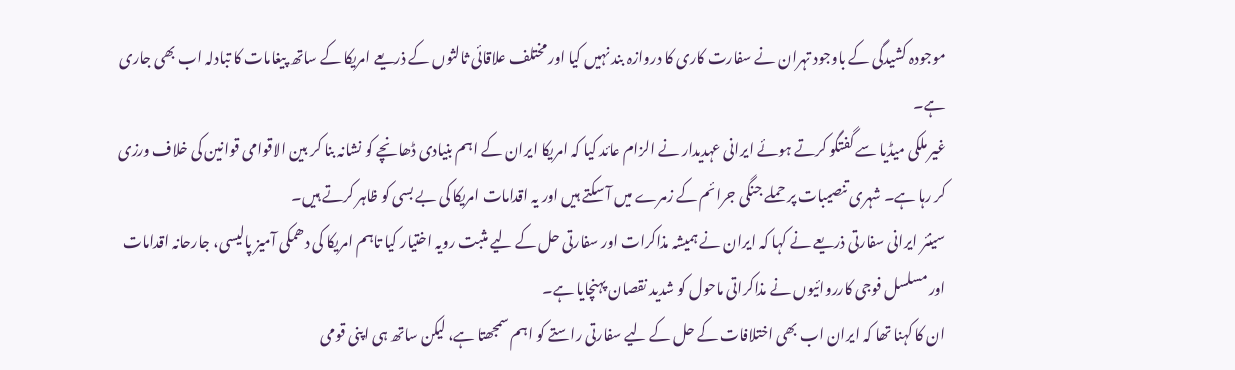موجودہ کشیدگی کے باوجود تہران نے سفارت کاری کا دروازہ بند نہیں کیا اور مختلف علاقائی ثالثوں کے ذریعے امریکا کے ساتھ پیغامات کا تبادلہ اب بھی جاری ہے۔
غیر ملکی میڈیا سے گفتگو کرتے ہوئے ایرانی عہدیدار نے الزام عائد کیا کہ امریکا ایران کے اہم بنیادی ڈھانچے کو نشانہ بنا کر بین الاقوامی قوانین کی خلاف ورزی کر رہا ہے۔ شہری تنصیبات پر حملے جنگی جرائم کے زمرے میں آ سکتے ہیں اور یہ اقدامات امریکا کی بے بسی کو ظاہر کرتے ہیں۔
سینئر ایرانی سفارتی ذریعے نے کہا کہ ایران نے ہمیشہ مذاکرات اور سفارتی حل کے لیے مثبت رویہ اختیار کیا تاہم امریکا کی دھمکی آمیز پالیسی، جارحانہ اقدامات اور مسلسل فوجی کارروائیوں نے مذاکراتی ماحول کو شدید نقصان پہنچایا ہے۔
ان کا کہنا تھا کہ ایران اب بھی اختلافات کے حل کے لیے سفارتی راستے کو اہم سمجھتا ہے، لیکن ساتھ ہی اپنی قومی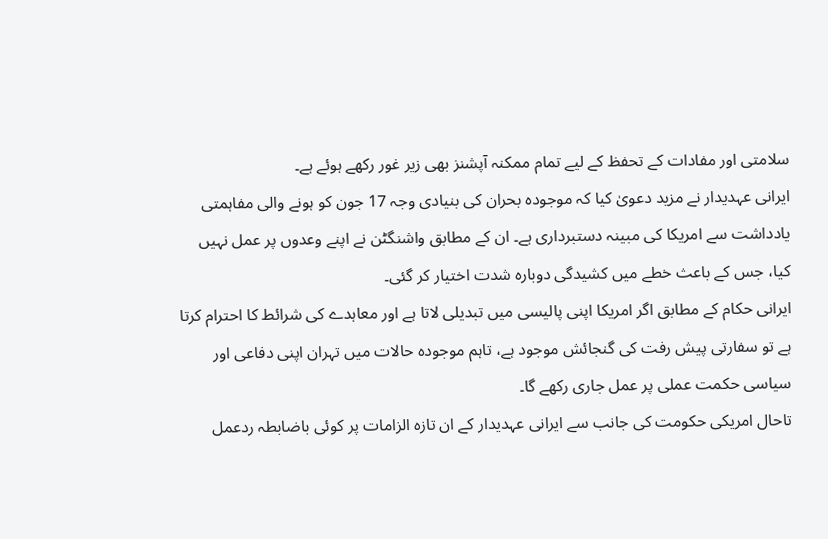سلامتی اور مفادات کے تحفظ کے لیے تمام ممکنہ آپشنز بھی زیر غور رکھے ہوئے ہے۔
ایرانی عہدیدار نے مزید دعویٰ کیا کہ موجودہ بحران کی بنیادی وجہ 17 جون کو ہونے والی مفاہمتی یادداشت سے امریکا کی مبینہ دستبرداری ہے۔ ان کے مطابق واشنگٹن نے اپنے وعدوں پر عمل نہیں کیا، جس کے باعث خطے میں کشیدگی دوبارہ شدت اختیار کر گئی۔
ایرانی حکام کے مطابق اگر امریکا اپنی پالیسی میں تبدیلی لاتا ہے اور معاہدے کی شرائط کا احترام کرتا ہے تو سفارتی پیش رفت کی گنجائش موجود ہے، تاہم موجودہ حالات میں تہران اپنی دفاعی اور سیاسی حکمت عملی پر عمل جاری رکھے گا۔
تاحال امریکی حکومت کی جانب سے ایرانی عہدیدار کے ان تازہ الزامات پر کوئی باضابطہ ردعمل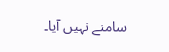سامنے نہیں آیا۔